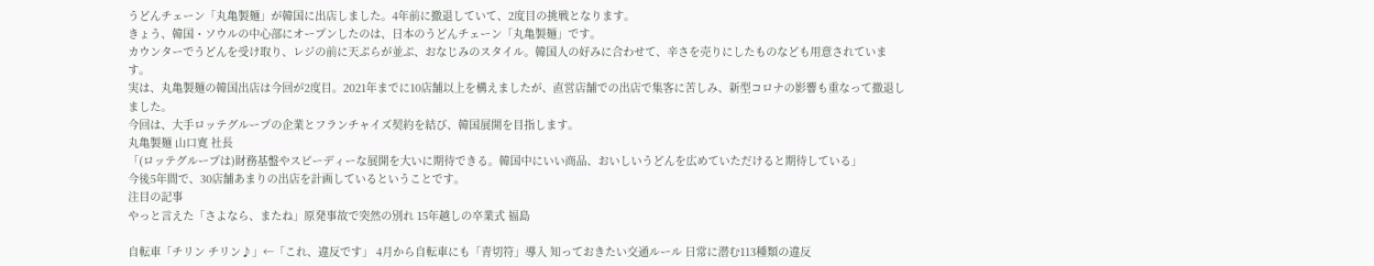うどんチェーン「丸亀製麺」が韓国に出店しました。4年前に撤退していて、2度目の挑戦となります。
きょう、韓国・ソウルの中心部にオープンしたのは、日本のうどんチェーン「丸亀製麺」です。
カウンターでうどんを受け取り、レジの前に天ぷらが並ぶ、おなじみのスタイル。韓国人の好みに合わせて、辛さを売りにしたものなども用意されています。
実は、丸亀製麺の韓国出店は今回が2度目。2021年までに10店舗以上を構えましたが、直営店舗での出店で集客に苦しみ、新型コロナの影響も重なって撤退しました。
今回は、大手ロッテグループの企業とフランチャイズ契約を結び、韓国展開を目指します。
丸亀製麺 山口寛 社長
「(ロッテグループは)財務基盤やスピーディーな展開を大いに期待できる。韓国中にいい商品、おいしいうどんを広めていただけると期待している」
今後5年間で、30店舗あまりの出店を計画しているということです。
注目の記事
やっと言えた「さよなら、またね」原発事故で突然の別れ 15年越しの卒業式 福島

自転車「チリン チリン♪」←「これ、違反です」 4月から自転車にも「青切符」導入 知っておきたい交通ルール 日常に潜む113種類の違反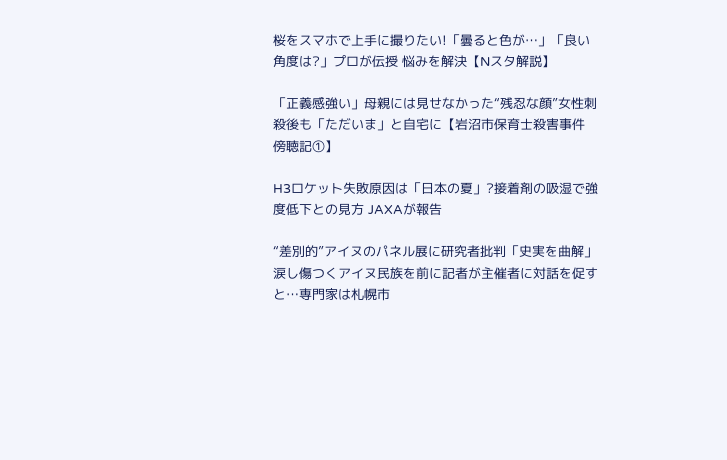桜をスマホで上手に撮りたい!「曇ると色が…」「良い角度は?」プロが伝授 悩みを解決【Nスタ解説】

「正義感強い」母親には見せなかった“残忍な顔”女性刺殺後も「ただいま」と自宅に【岩沼市保育士殺害事件 傍聴記①】

H3ロケット失敗原因は「日本の夏」?接着剤の吸湿で強度低下との見方 JAXAが報告

“差別的”アイヌのパネル展に研究者批判「史実を曲解」涙し傷つくアイヌ民族を前に記者が主催者に対話を促すと…専門家は札幌市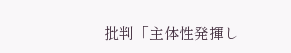批判「主体性発揮し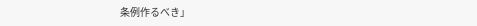条例作るべき」